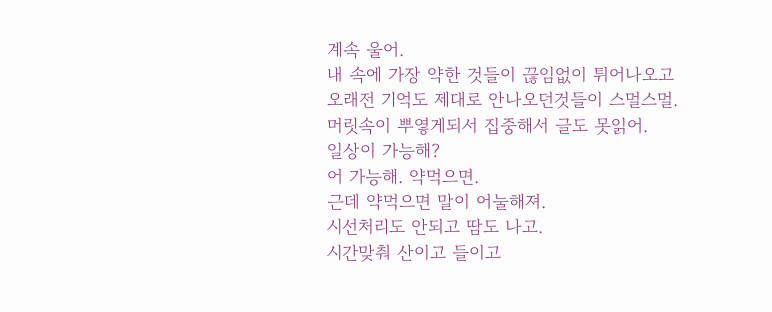계속 울어.
내 속에 가장 약한 것들이 끊임없이 튀어나오고
오래전 기억도 제대로 안나오던것들이 스멀스멀.
머릿속이 뿌옇게되서 집중해서 글도 못읽어.
일상이 가능해?
어 가능해. 약먹으면.
근데 약먹으면 말이 어눌해져.
시선처리도 안되고 땀도 나고.
시간맞춰 산이고 들이고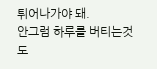튀어나가야 돼.
안그럼 하루를 버티는것도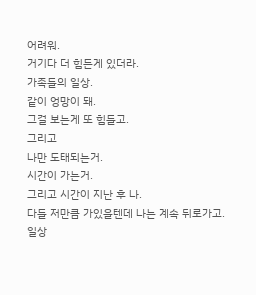어려워.
거기다 더 힘든게 있더라.
가족들의 일상.
같이 엉망이 돼.
그걸 보는게 또 힘들고.
그리고
나만 도태되는거.
시간이 가는거.
그리고 시간이 지난 후 나.
다들 저만큼 가있을텐데 나는 계속 뒤로가고.
일상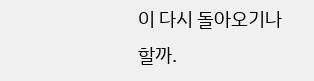이 다시 돌아오기나할까.